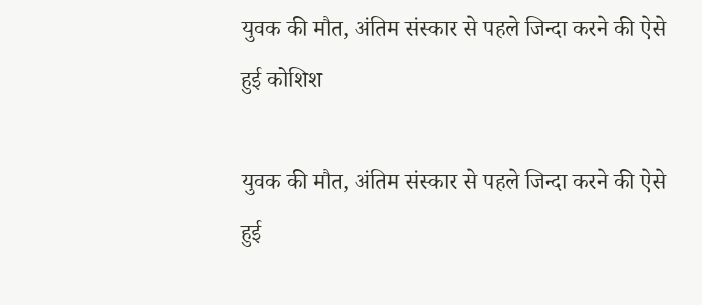युवक की मौत, अंतिम संस्कार से पहले जिन्दा करने की ऐसे हुई कोशिश

युवक की मौत, अंतिम संस्कार से पहले जिन्दा करने की ऐसे हुई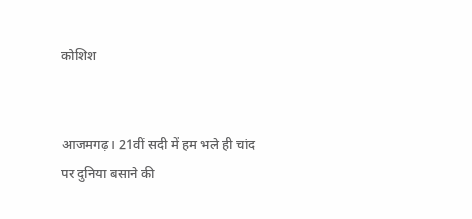कोशिश


आजमगढ़। 21वीं सदी में हम भले ही चांद पर दुनिया बसाने की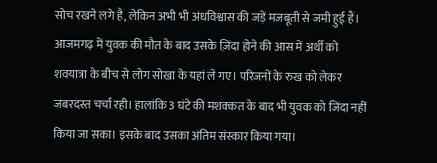सोच रखने लगे है, लेकिन अभी भी अंधविश्वास की जड़ें मजबूती से जमी हुई हैं। आजमगढ़ में युवक की मौत के बाद उसके ज़िंदा होने की आस में अर्थी को शवयात्रा के बीच से लोग सोखा के यहां ले गए। परिजनों के रुख को लेकर जबरदस्त चर्चा रही। हालांकि 3 घंटे की मशक्कत के बाद भी युवक को जिंदा नहीं किया जा सका। इसके बाद उसका अंतिम संस्कार किया गया।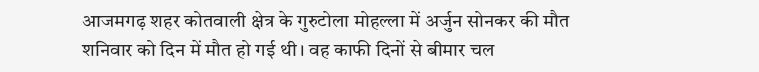आजमगढ़ शहर कोतवाली क्षेत्र के गुरुटोला मोहल्ला में अर्जुन सोनकर की मौत शनिवार को दिन में मौत हो गई थी। वह काफी दिनों से बीमार चल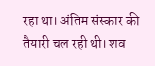रहा था। अंतिम संस्कार की तैयारी चल रही थी। शव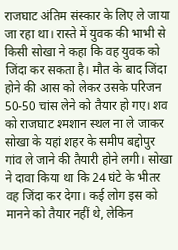राजघाट अंतिम संस्कार के लिए ले जाया जा रहा था। रास्ते में युवक की भाभी से किसी सोखा ने कहा कि वह युवक को जिंदा कर सकता है। मौत के बाद जिंदा होने की आस को लेकर उसके परिजन 50-50 चांस लेने को तैयार हो गए। शव को राजघाट श्मशान स्थल ना ले जाकर सोखा के यहां शहर के समीप बद्दोपुर गांव ले जाने की तैयारी होने लगी। सोखा ने दावा किया था कि 24 घंटे के भीतर वह जिंदा कर देगा। कई लोग इस को मानने को तैयार नहीं थे, लेकिन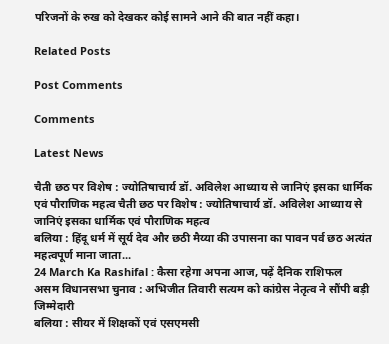परिजनों के रुख को देखकर कोई सामने आने की बात नहीं कहा।

Related Posts

Post Comments

Comments

Latest News

चैती छठ पर विशेष : ज्योतिषाचार्य डॉ. अविलेश आध्याय से जानिएं इसका धार्मिक एवं पौराणिक महत्व चैती छठ पर विशेष : ज्योतिषाचार्य डॉ. अविलेश आध्याय से जानिएं इसका धार्मिक एवं पौराणिक महत्व
बलिया : हिंदू धर्म में सूर्य देव और छठी मैय्या की उपासना का पावन पर्व छठ अत्यंत महत्वपूर्ण माना जाता...
24 March Ka Rashifal : कैसा रहेगा अपना आज, पढ़ें दैनिक राशिफल
असम विधानसभा चुनाव : अभिजीत तिवारी सत्यम को कांग्रेस नेतृत्व ने सौंपी बड़ी जिम्मेदारी
बलिया : सीयर में शिक्षकों एवं एसएमसी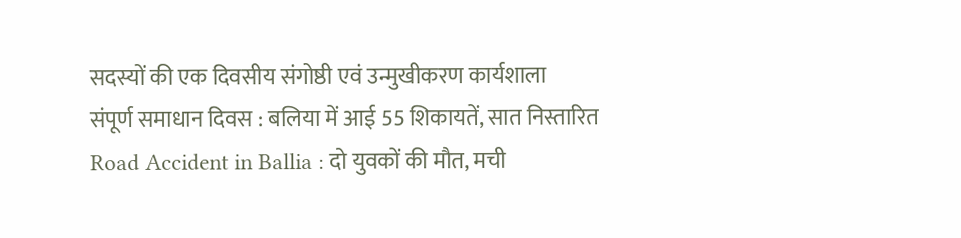सदस्यों की एक दिवसीय संगोष्ठी एवं उन्मुखीकरण कार्यशाला
संपूर्ण समाधान दिवस : बलिया में आई 55 शिकायतें, सात निस्तारित
Road Accident in Ballia : दो युवकों की मौत, मची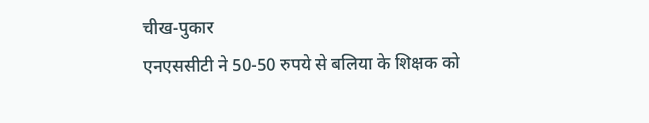चीख-पुकार
एनएससीटी ने 50-50 रुपये से बलिया के शिक्षक को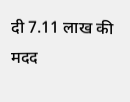दी 7.11 लाख की मदद